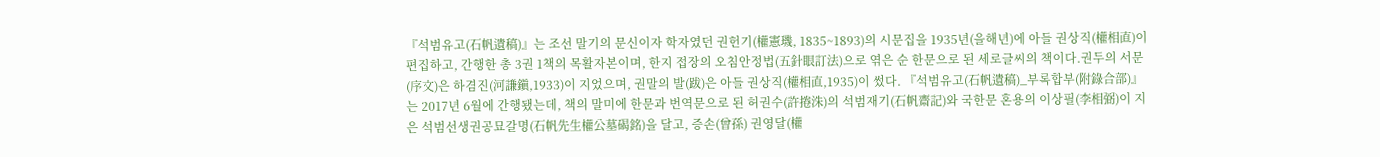『석범유고(石帆遺稿)』는 조선 말기의 문신이자 학자였던 권헌기(權憲璣, 1835~1893)의 시문집을 1935년(을해년)에 아들 권상직(權相直)이 편집하고, 간행한 총 3권 1책의 목활자본이며, 한지 접장의 오침안정법(五針眼訂法)으로 엮은 순 한문으로 된 세로글씨의 책이다.권두의 서문(序文)은 하겸진(河謙鎭,1933)이 지었으며, 권말의 발(跋)은 아들 권상직(權相直,1935)이 썼다. 『석범유고(石帆遺稿)_부록합부(附錄合部)』는 2017년 6월에 간행됐는데, 책의 말미에 한문과 번역문으로 된 허권수(許捲洙)의 석범재기(石帆齋記)와 국한문 혼용의 이상필(李相弼)이 지은 석범선생권공묘갈명(石帆先生權公墓碣銘)을 달고, 증손(曾孫) 권영달(權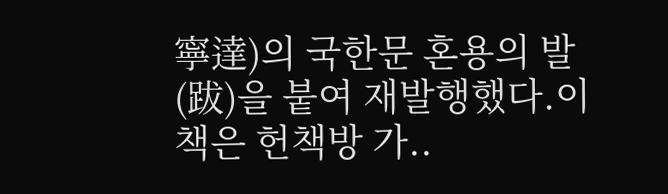寧達)의 국한문 혼용의 발(跋)을 붙여 재발행했다.이 책은 헌책방 가..